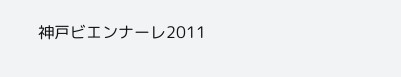神戸ビエンナーレ2011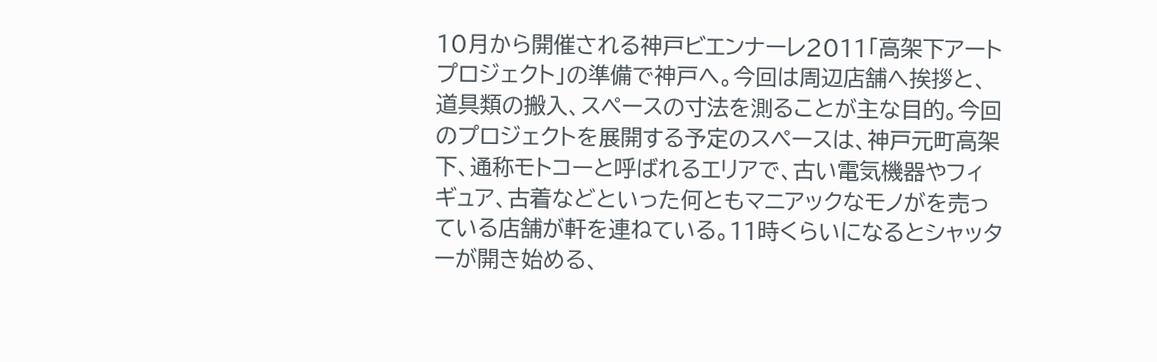10月から開催される神戸ビエンナーレ2011「高架下アートプロジェクト」の準備で神戸へ。今回は周辺店舗へ挨拶と、道具類の搬入、スペースの寸法を測ることが主な目的。今回のプロジェクトを展開する予定のスペースは、神戸元町高架下、通称モトコーと呼ばれるエリアで、古い電気機器やフィギュア、古着などといった何ともマニアックなモノがを売っている店舗が軒を連ねている。11時くらいになるとシャッターが開き始める、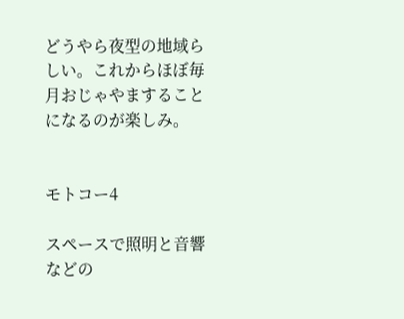どうやら夜型の地域らしい。これからほぼ毎月おじゃやますることになるのが楽しみ。


モトコー4

スペースで照明と音響などの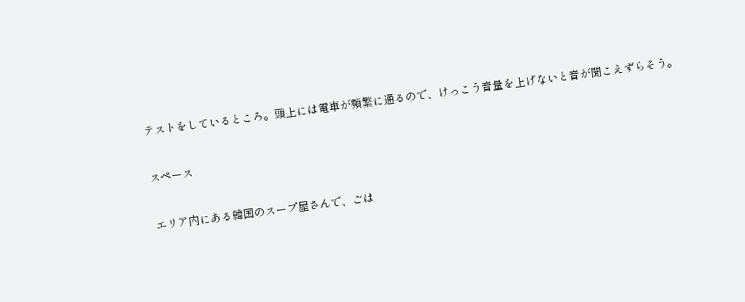テストをしているところ。頭上には電車が頻繁に通るので、けっこう音量を上げないと音が聞こえずらそう。

スペース

エリア内にある韓国のスープ屋さんで、ごは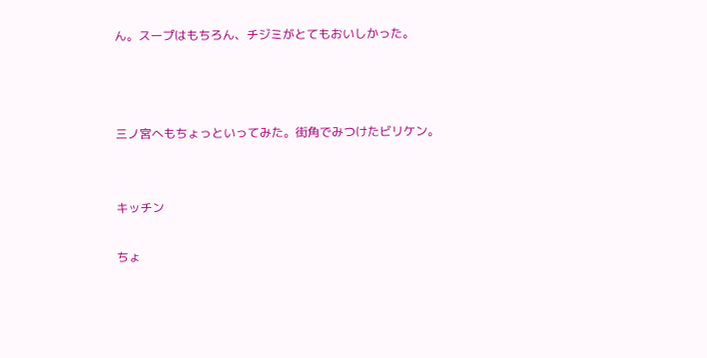ん。スープはもちろん、チジミがとてもおいしかった。



三ノ宮へもちょっといってみた。街角でみつけたビリケン。


キッチン

ちょ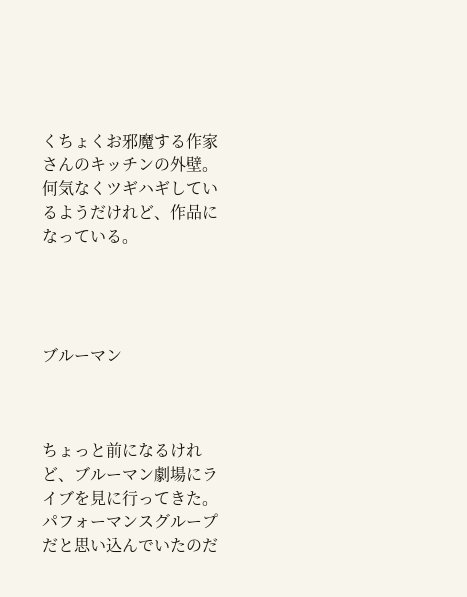くちょくお邪魔する作家さんのキッチンの外壁。何気なくツギハギしているようだけれど、作品になっている。




ブルーマン



ちょっと前になるけれど、ブルーマン劇場にライブを見に行ってきた。パフォーマンスグループだと思い込んでいたのだ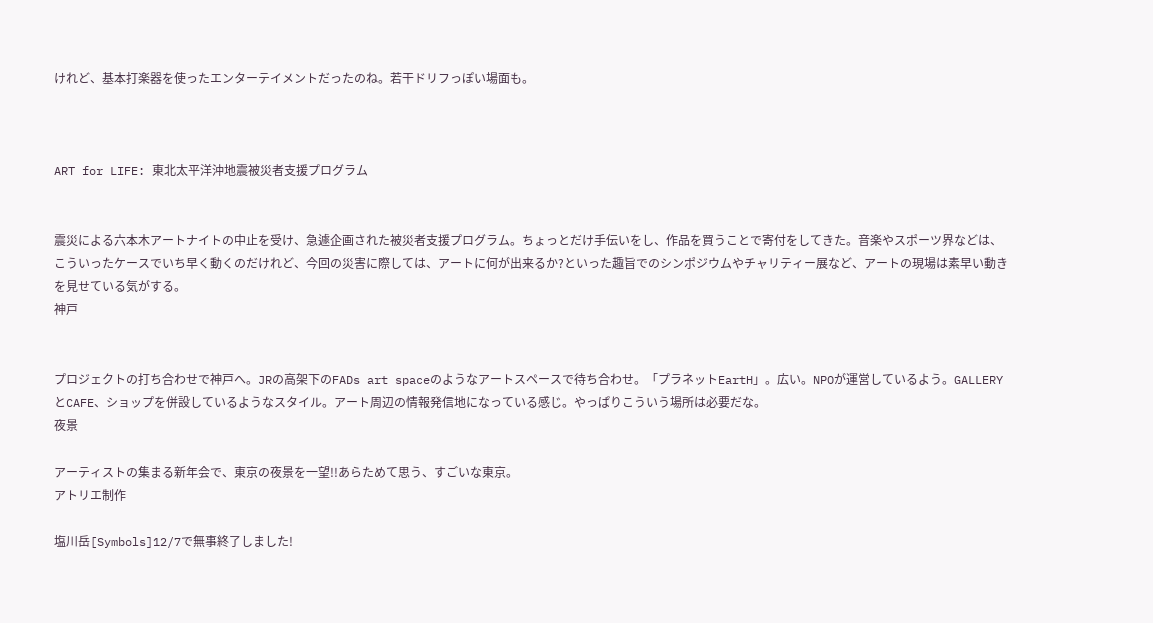けれど、基本打楽器を使ったエンターテイメントだったのね。若干ドリフっぽい場面も。



ART for LIFE: 東北太平洋沖地震被災者支援プログラム


震災による六本木アートナイトの中止を受け、急遽企画された被災者支援プログラム。ちょっとだけ手伝いをし、作品を買うことで寄付をしてきた。音楽やスポーツ界などは、こういったケースでいち早く動くのだけれど、今回の災害に際しては、アートに何が出来るか?といった趣旨でのシンポジウムやチャリティー展など、アートの現場は素早い動きを見せている気がする。
神戸


プロジェクトの打ち合わせで神戸へ。JRの高架下のFADs art spaceのようなアートスペースで待ち合わせ。「プラネットEartH」。広い。NPOが運営しているよう。GALLERYとCAFE、ショップを併設しているようなスタイル。アート周辺の情報発信地になっている感じ。やっぱりこういう場所は必要だな。
夜景

アーティストの集まる新年会で、東京の夜景を一望!!あらためて思う、すごいな東京。
アトリエ制作

塩川岳[Symbols]12/7で無事終了しました!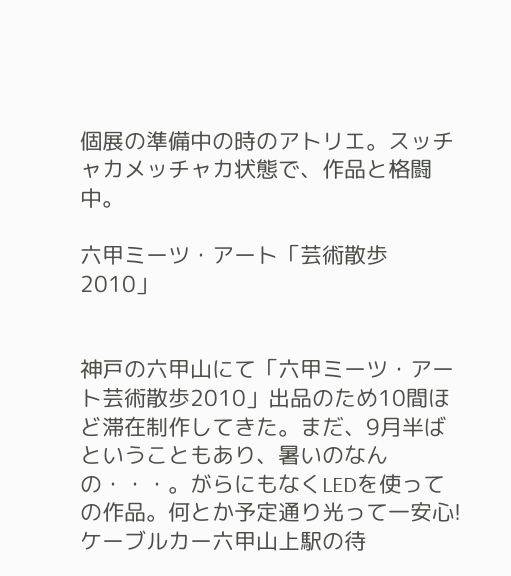個展の準備中の時のアトリエ。スッチャカメッチャカ状態で、作品と格闘中。

六甲ミーツ・アート「芸術散歩2010」


神戸の六甲山にて「六甲ミーツ・アート芸術散歩2010」出品のため10間ほど滞在制作してきた。まだ、9月半ばということもあり、暑いのなんの・・・。がらにもなくLEDを使っての作品。何とか予定通り光って一安心!ケーブルカー六甲山上駅の待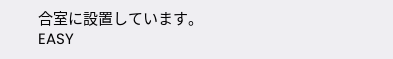合室に設置しています。
EASY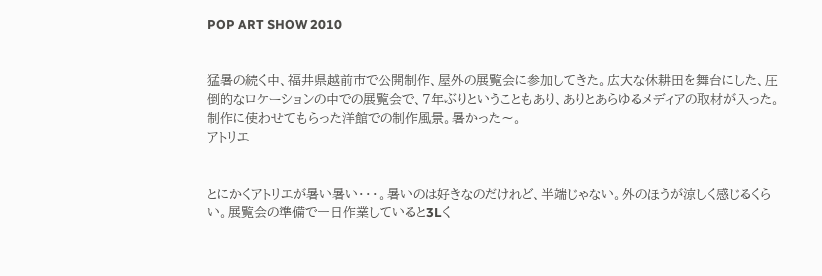POP ART SHOW 2010


猛暑の続く中、福井県越前市で公開制作、屋外の展覧会に参加してきた。広大な休耕田を舞台にした、圧倒的なロケーションの中での展覧会で、7年ぶりということもあり、ありとあらゆるメディアの取材が入った。制作に使わせてもらった洋館での制作風景。暑かった〜。
アトリエ


とにかくアトリエが暑い暑い・・・。暑いのは好きなのだけれど、半端じゃない。外のほうが涼しく感じるくらい。展覧会の準備で一日作業していると3Lく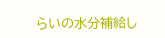らいの水分補給し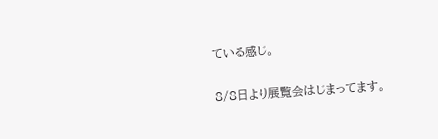ている感じ。


8/8日より展覧会はじまってます。